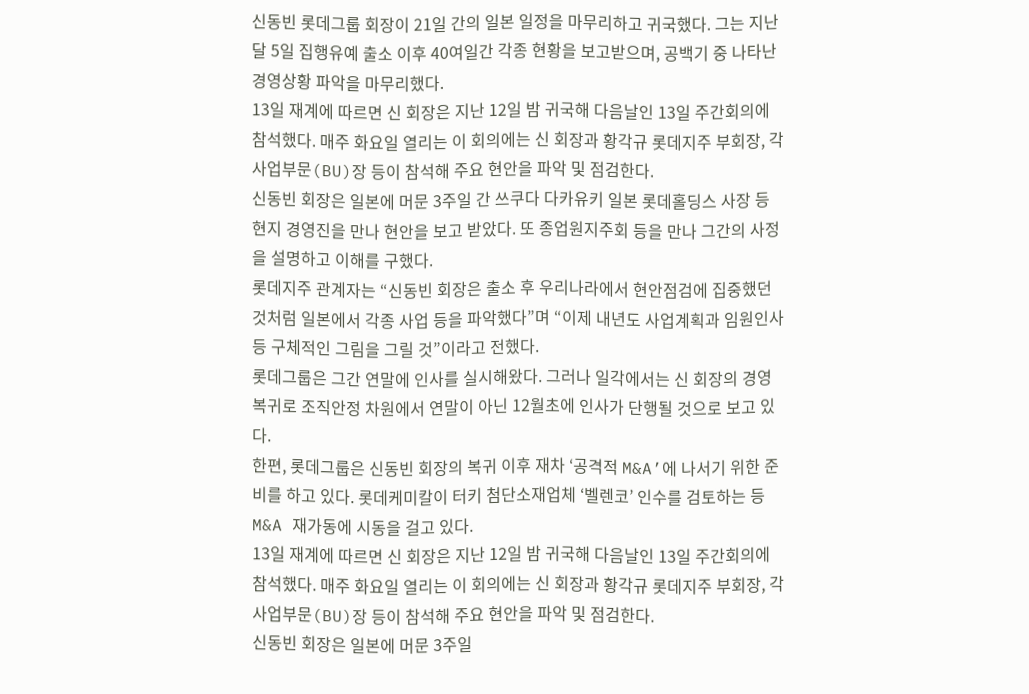신동빈 롯데그룹 회장이 21일 간의 일본 일정을 마무리하고 귀국했다. 그는 지난달 5일 집행유예 출소 이후 40여일간 각종 현황을 보고받으며, 공백기 중 나타난 경영상황 파악을 마무리했다.
13일 재계에 따르면 신 회장은 지난 12일 밤 귀국해 다음날인 13일 주간회의에 참석했다. 매주 화요일 열리는 이 회의에는 신 회장과 황각규 롯데지주 부회장, 각 사업부문(BU)장 등이 참석해 주요 현안을 파악 및 점검한다.
신동빈 회장은 일본에 머문 3주일 간 쓰쿠다 다카유키 일본 롯데홀딩스 사장 등 현지 경영진을 만나 현안을 보고 받았다. 또 종업원지주회 등을 만나 그간의 사정을 설명하고 이해를 구했다.
롯데지주 관계자는 “신동빈 회장은 출소 후 우리나라에서 현안점검에 집중했던 것처럼 일본에서 각종 사업 등을 파악했다”며 “이제 내년도 사업계획과 임원인사 등 구체적인 그림을 그릴 것”이라고 전했다.
롯데그룹은 그간 연말에 인사를 실시해왔다. 그러나 일각에서는 신 회장의 경영복귀로 조직안정 차원에서 연말이 아닌 12월초에 인사가 단행될 것으로 보고 있다.
한편, 롯데그룹은 신동빈 회장의 복귀 이후 재차 ‘공격적 M&A’에 나서기 위한 준비를 하고 있다. 롯데케미칼이 터키 첨단소재업체 ‘벨렌코’ 인수를 검토하는 등 M&A 재가동에 시동을 걸고 있다.
13일 재계에 따르면 신 회장은 지난 12일 밤 귀국해 다음날인 13일 주간회의에 참석했다. 매주 화요일 열리는 이 회의에는 신 회장과 황각규 롯데지주 부회장, 각 사업부문(BU)장 등이 참석해 주요 현안을 파악 및 점검한다.
신동빈 회장은 일본에 머문 3주일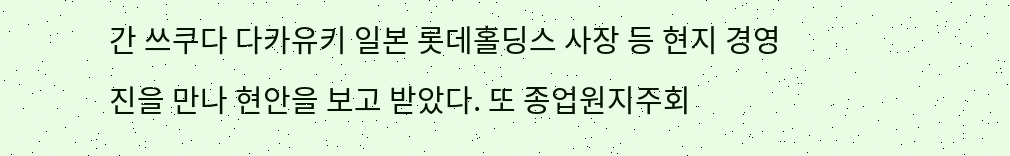간 쓰쿠다 다카유키 일본 롯데홀딩스 사장 등 현지 경영진을 만나 현안을 보고 받았다. 또 종업원지주회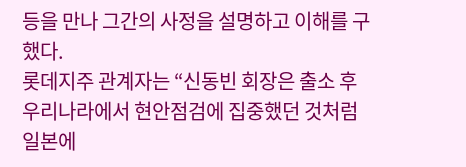등을 만나 그간의 사정을 설명하고 이해를 구했다.
롯데지주 관계자는 “신동빈 회장은 출소 후 우리나라에서 현안점검에 집중했던 것처럼 일본에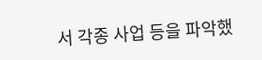서 각종 사업 등을 파악했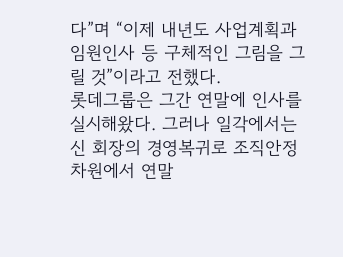다”며 “이제 내년도 사업계획과 임원인사 등 구체적인 그림을 그릴 것”이라고 전했다.
롯데그룹은 그간 연말에 인사를 실시해왔다. 그러나 일각에서는 신 회장의 경영복귀로 조직안정 차원에서 연말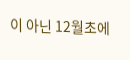이 아닌 12월초에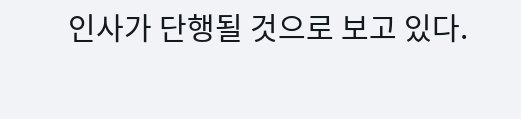인사가 단행될 것으로 보고 있다.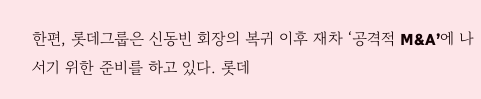한편, 롯데그룹은 신동빈 회장의 복귀 이후 재차 ‘공격적 M&A’에 나서기 위한 준비를 하고 있다. 롯데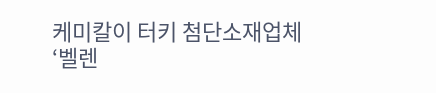케미칼이 터키 첨단소재업체 ‘벨렌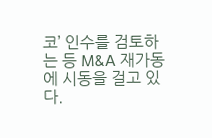코’ 인수를 검토하는 등 M&A 재가동에 시동을 걸고 있다.